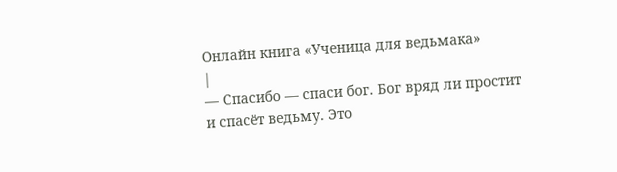Онлайн книга «Ученица для ведьмака»
|
— Спасибо — спаси бог. Бог вряд ли простит и спасёт ведьму. Это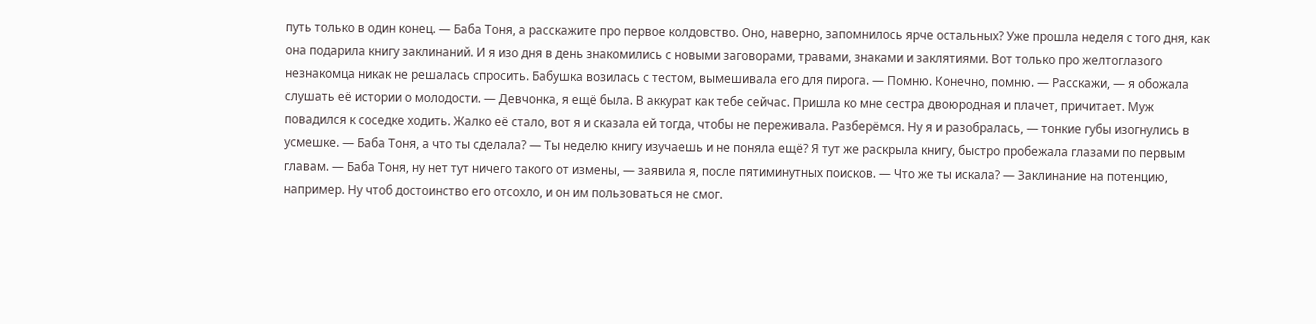путь только в один конец. — Баба Тоня, а расскажите про первое колдовство. Оно, наверно, запомнилось ярче остальных? Уже прошла неделя с того дня, как она подарила книгу заклинаний. И я изо дня в день знакомились с новыми заговорами, травами, знаками и заклятиями. Вот только про желтоглазого незнакомца никак не решалась спросить. Бабушка возилась с тестом, вымешивала его для пирога. — Помню. Конечно, помню. — Расскажи, — я обожала слушать её истории о молодости. — Девчонка, я ещё была. В аккурат как тебе сейчас. Пришла ко мне сестра двоюродная и плачет, причитает. Муж повадился к соседке ходить. Жалко её стало, вот я и сказала ей тогда, чтобы не переживала. Разберёмся. Ну я и разобралась, — тонкие губы изогнулись в усмешке. — Баба Тоня, а что ты сделала? — Ты неделю книгу изучаешь и не поняла ещё? Я тут же раскрыла книгу, быстро пробежала глазами по первым главам. — Баба Тоня, ну нет тут ничего такого от измены, — заявила я, после пятиминутных поисков. — Что же ты искала? — Заклинание на потенцию, например. Ну чтоб достоинство его отсохло, и он им пользоваться не смог.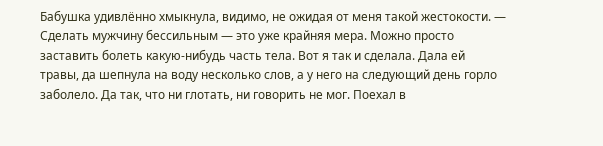Бабушка удивлённо хмыкнула, видимо, не ожидая от меня такой жестокости. — Сделать мужчину бессильным — это уже крайняя мера. Можно просто заставить болеть какую-нибудь часть тела. Вот я так и сделала. Дала ей травы, да шепнула на воду несколько слов, а у него на следующий день горло заболело. Да так, что ни глотать, ни говорить не мог. Поехал в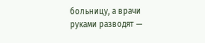больницу, а врачи руками разводят —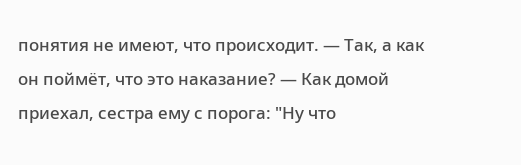понятия не имеют, что происходит. — Так, а как он поймёт, что это наказание? — Как домой приехал, сестра ему с порога: "Ну что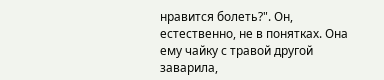нравится болеть?". Он, естественно, не в понятках. Она ему чайку с травой другой заварила,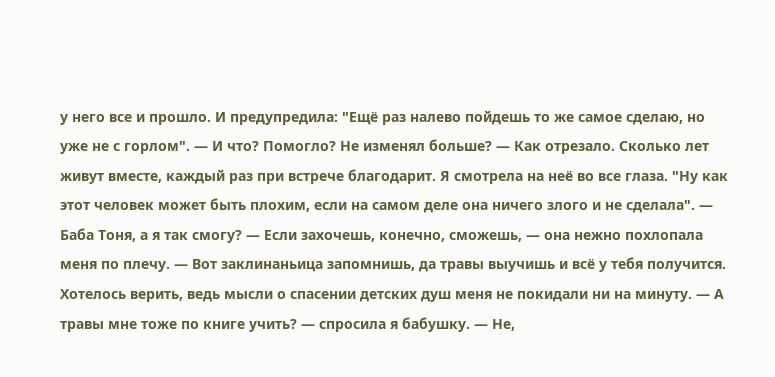у него все и прошло. И предупредила: "Ещё раз налево пойдешь то же самое сделаю, но уже не с горлом". — И что? Помогло? Не изменял больше? — Как отрезало. Сколько лет живут вместе, каждый раз при встрече благодарит. Я смотрела на неё во все глаза. "Ну как этот человек может быть плохим, если на самом деле она ничего злого и не сделала". — Баба Тоня, а я так смогу? — Если захочешь, конечно, сможешь, — она нежно похлопала меня по плечу. — Вот заклинаньица запомнишь, да травы выучишь и всё у тебя получится. Хотелось верить, ведь мысли о спасении детских душ меня не покидали ни на минуту. — А травы мне тоже по книге учить? — спросила я бабушку. — Не,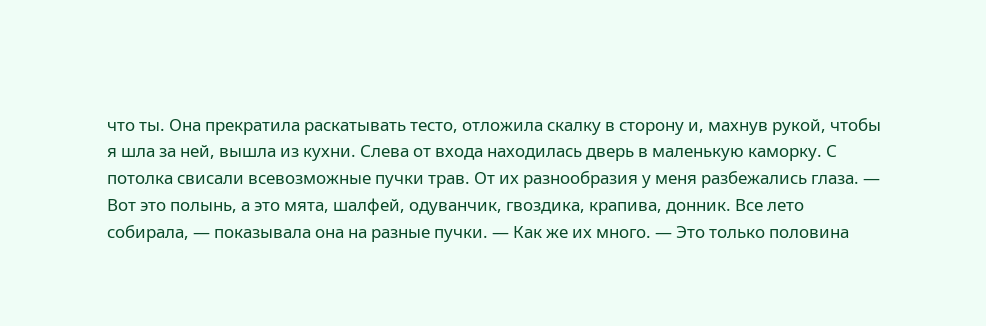что ты. Она прекратила раскатывать тесто, отложила скалку в сторону и, махнув рукой, чтобы я шла за ней, вышла из кухни. Слева от входа находилась дверь в маленькую каморку. С потолка свисали всевозможные пучки трав. От их разнообразия у меня разбежались глаза. — Вот это полынь, а это мята, шалфей, одуванчик, гвоздика, крапива, донник. Все лето собирала, — показывала она на разные пучки. — Как же их много. — Это только половина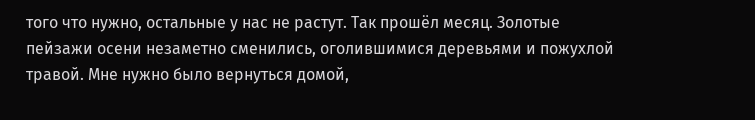того что нужно, остальные у нас не растут. Так прошёл месяц. Золотые пейзажи осени незаметно сменились, оголившимися деревьями и пожухлой травой. Мне нужно было вернуться домой,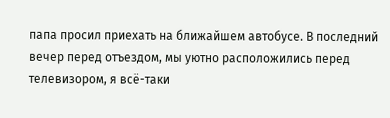папа просил приехать на ближайшем автобусе. В последний вечер перед отъездом, мы уютно расположились перед телевизором, я всё-таки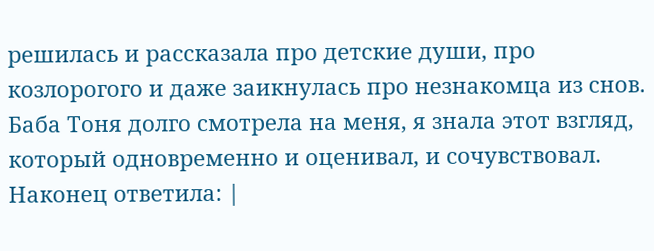решилась и рассказала про детские души, про козлорогого и даже заикнулась про незнакомца из снов. Баба Тоня долго смотрела на меня, я знала этот взгляд, который одновременно и оценивал, и сочувствовал. Наконец ответила: |